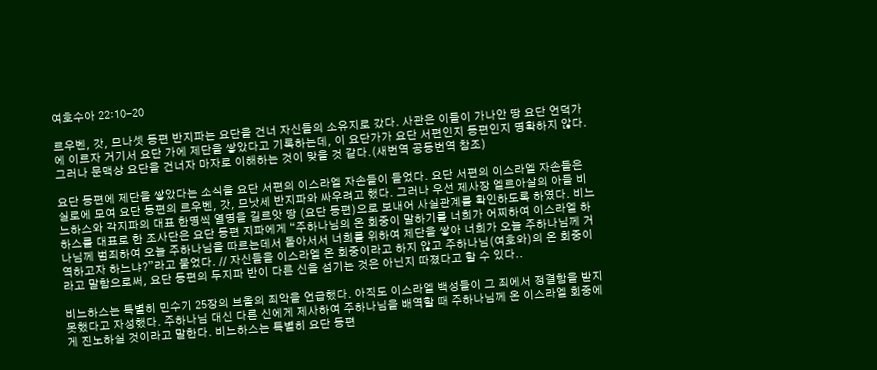여호수아 22:10-20

르우벤, 갓, 므나셋 동편 반지파는 요단을 건너 자신들의 소유지로 갔다. 사관은 이들이 가나안 땅 요단 언덕가에 이르자 거기서 요단 가에 제단을 쌓았다고 기록하는데, 이 요단가가 요단 서편인지 동편인지 명확하지 않다. 그러나 문맥상 요단을 건너자 마자로 이해하는 것이 맞을 것 같다.(새번역 공동번역 참조)

요단 동편에 제단을 쌓았다는 소식을 요단 서편의 이스라엘 자손들이 들었다. 요단 서편의 이스라엘 자손들은 실로에 모여 요단 동편의 르우벤, 갓, 므낫세 반지파와 싸우려고 했다. 그러나 우선 제사장 엘르아살의 아들 비느하스와 각지파의 대표 한명씩 열명을 길르앗 땅 (요단 동편)으로 보내어 사실관계를 확인하도록 하였다. 비느하스를 대표로 한 조사단은 요단 동편 지파에게 “주하나님의 온 회중이 말하기를 너희가 어찌하여 이스라엘 하나님께 범죄하여 오늘 주하나님을 따르는데서 돌아서서 너희를 위하여 제단을 쌓아 너희가 오늘 주하나님께 거역하고자 하느냐?”라고 물었다. // 자신들을 이스라엘 온 회중이라고 하지 않고 주하나님(여호와)의 온 회중이라고 말함으로써, 요단 동편의 두지파 반이 다른 신을 섬기는 것은 아닌지 따졌다고 할 수 있다..

비느하스는 특별히 민수기 25장의 브올의 죄악을 언급했다. 아직도 이스라엘 백성들이 그 죄에서 정결함을 받지 못했다고 자성했다. 주하나님 대신 다른 신에게 제사하여 주하나님을 배역할 때 주하나님께 온 이스라엘 회중에게 진노하실 것이라고 말한다. 비느하스는 특별히 요단 동편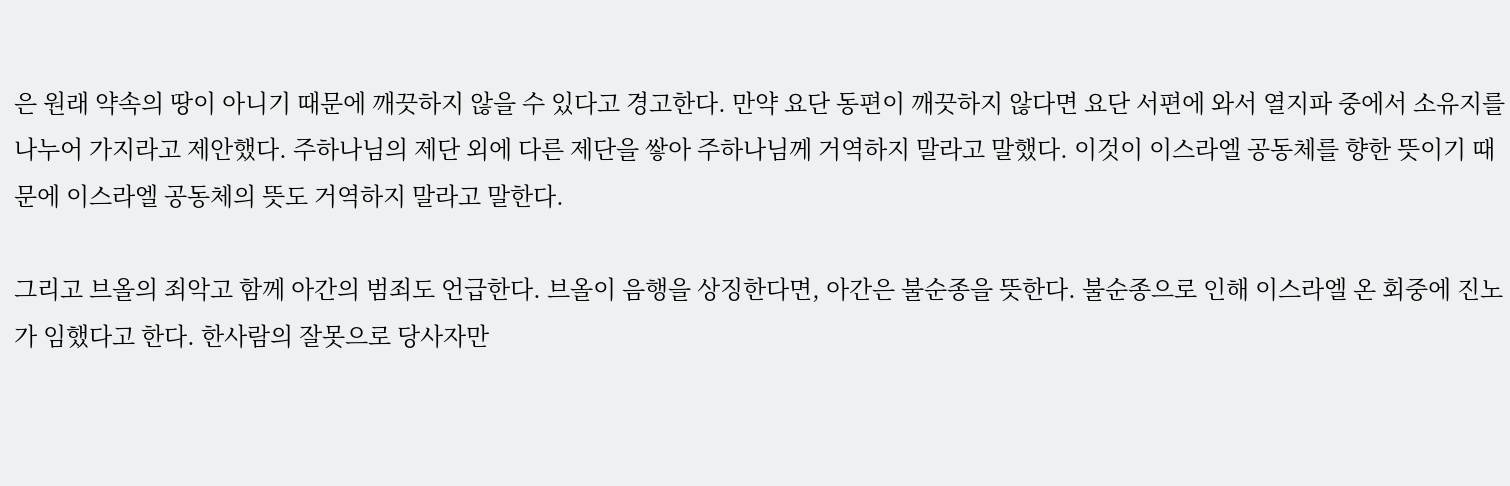은 원래 약속의 땅이 아니기 때문에 깨끗하지 않을 수 있다고 경고한다. 만약 요단 동편이 깨끗하지 않다면 요단 서편에 와서 열지파 중에서 소유지를 나누어 가지라고 제안했다. 주하나님의 제단 외에 다른 제단을 쌓아 주하나님께 거역하지 말라고 말했다. 이것이 이스라엘 공동체를 향한 뜻이기 때문에 이스라엘 공동체의 뜻도 거역하지 말라고 말한다.

그리고 브올의 죄악고 함께 아간의 범죄도 언급한다. 브올이 음행을 상징한다면, 아간은 불순종을 뜻한다. 불순종으로 인해 이스라엘 온 회중에 진노가 임했다고 한다. 한사람의 잘못으로 당사자만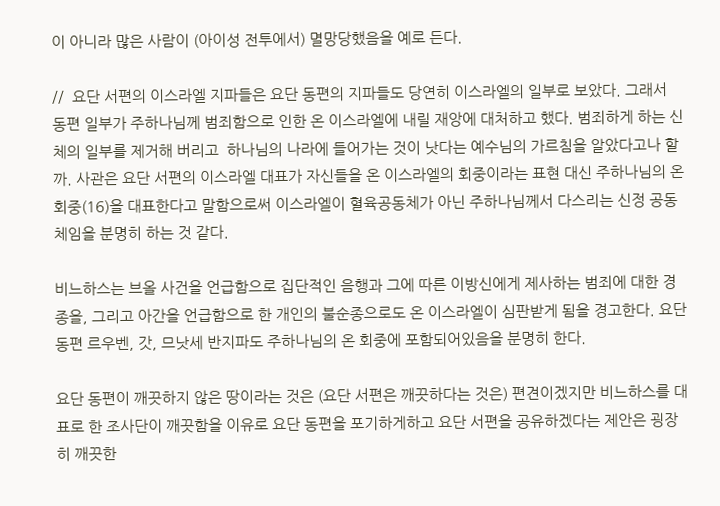이 아니라 많은 사람이 (아이성 전투에서) 멸망당했음을 예로 든다.

//  요단 서편의 이스라엘 지파들은 요단 동편의 지파들도 당연히 이스라엘의 일부로 보았다. 그래서 동편 일부가 주하나님께 범죄함으로 인한 온 이스라엘에 내릴 재앙에 대처하고 했다. 범죄하게 하는 신체의 일부를 제거해 버리고  하나님의 나라에 들어가는 것이 낫다는 예수님의 가르침을 알았다고나 할까. 사관은 요단 서편의 이스라엘 대표가 자신들을 온 이스라엘의 회중이라는 표현 대신 주하나님의 온 회중(16)을 대표한다고 말함으로써 이스라엘이 혈육공동체가 아닌 주하나님께서 다스리는 신정 공동체임을 분명히 하는 것 같다.

비느하스는 브올 사건을 언급함으로 집단적인 음행과 그에 따른 이방신에게 제사하는 범죄에 대한 경종을, 그리고 아간을 언급함으로 한 개인의 불순종으로도 온 이스라엘이 심판받게 됨을 경고한다. 요단 동편 르우벤, 갓, 므낫세 반지파도 주하나님의 온 회중에 포함되어있음을 분명히 한다.

요단 동편이 깨끗하지 않은 땅이라는 것은 (요단 서편은 깨끗하다는 것은) 편견이겠지만 비느하스를 대표로 한 조사단이 깨끗함을 이유로 요단 동편을 포기하게하고 요단 서편을 공유하겠다는 제안은 굉장히 깨끗한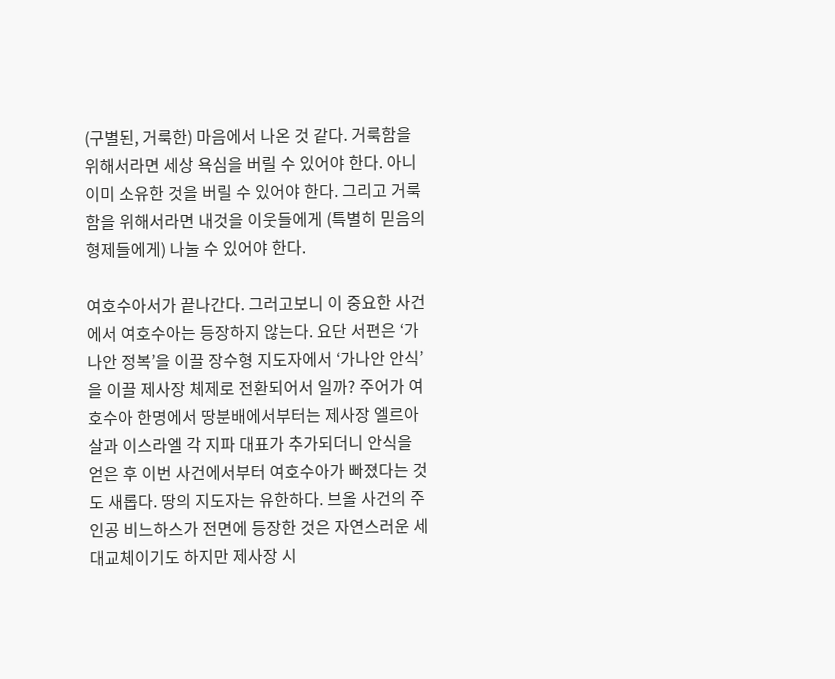(구별된, 거룩한) 마음에서 나온 것 같다. 거룩함을 위해서라면 세상 욕심을 버릴 수 있어야 한다. 아니 이미 소유한 것을 버릴 수 있어야 한다. 그리고 거룩함을 위해서라면 내것을 이웃들에게 (특별히 믿음의 형제들에게) 나눌 수 있어야 한다.

여호수아서가 끝나간다. 그러고보니 이 중요한 사건에서 여호수아는 등장하지 않는다. 요단 서편은 ‘가나안 정복’을 이끌 장수형 지도자에서 ‘가나안 안식’을 이끌 제사장 체제로 전환되어서 일까? 주어가 여호수아 한명에서 땅분배에서부터는 제사장 엘르아살과 이스라엘 각 지파 대표가 추가되더니 안식을 얻은 후 이번 사건에서부터 여호수아가 빠졌다는 것도 새롭다. 땅의 지도자는 유한하다. 브올 사건의 주인공 비느하스가 전면에 등장한 것은 자연스러운 세대교체이기도 하지만 제사장 시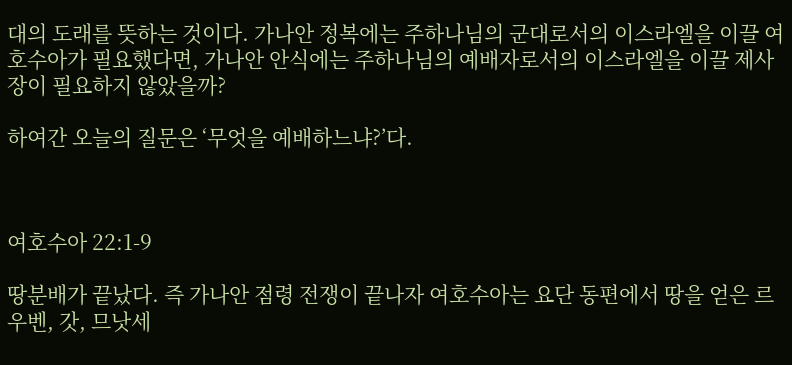대의 도래를 뜻하는 것이다. 가나안 정복에는 주하나님의 군대로서의 이스라엘을 이끌 여호수아가 필요했다면, 가나안 안식에는 주하나님의 예배자로서의 이스라엘을 이끌 제사장이 필요하지 않았을까?

하여간 오늘의 질문은 ‘무엇을 예배하느냐?’다.



여호수아 22:1-9

땅분배가 끝났다. 즉 가나안 점령 전쟁이 끝나자 여호수아는 요단 동편에서 땅을 얻은 르우벤, 갓, 므낫세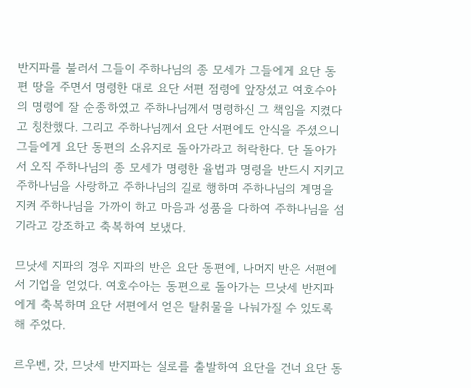반지파를 불러서 그들이 주하나님의 종 모세가 그들에게 요단 동편 땅을 주면서 명령한 대로 요단 서편 점령에 앞장섰고 여호수아의 명령에 잘 순종하였고 주하나님께서 명령하신 그 책임을 지켰다고 칭찬했다. 그리고 주하나님께서 요단 서편에도 안식을 주셨으니 그들에게 요단 동편의 소유지로 돌아가라고 허락한다. 단 돌아가서 오직 주하나님의 종 모세가 명령한 율법과 명령을 반드시 지키고 주하나님을 사랑하고 주하나님의 길로 행하며 주하나님의 계명을 지켜 주하나님을 가까이 하고 마음과 성품을 다하여 주하나님을 섬기라고 강조하고 축복하여 보냈다.

므낫세 지파의 경우 지파의 반은 요단 동편에, 나머지 반은 서편에서 기업을 얻었다. 여호수아는 동편으로 돌아가는 므낫세 반지파에게 축복하며 요단 서편에서 얻은 탈취물을 나눠가질 수 있도록 해 주었다.

르우벤, 갓, 므낫세 반지파는 실로를 출발하여 요단을 건너 요단 동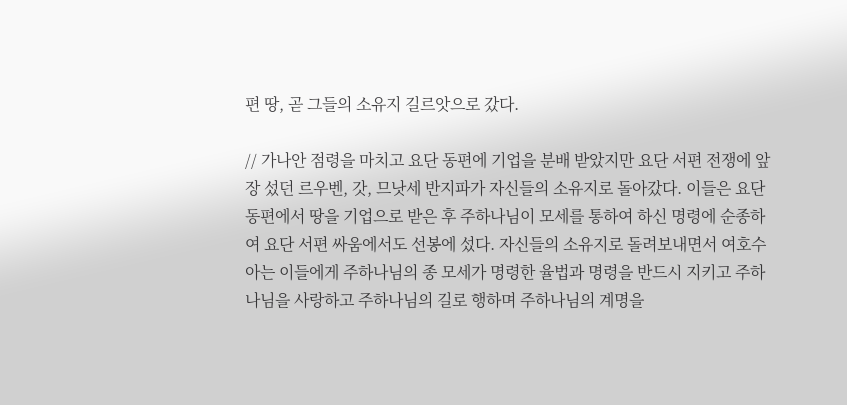편 땅, 곧 그들의 소유지 길르앗으로 갔다.

// 가나안 점령을 마치고 요단 동편에 기업을 분배 받았지만 요단 서편 전쟁에 앞장 섰던 르우벤, 갓, 므낫세 반지파가 자신들의 소유지로 돌아갔다. 이들은 요단 동편에서 땅을 기업으로 받은 후 주하나님이 모세를 통하여 하신 명령에 순종하여 요단 서편 싸움에서도 선봉에 섰다. 자신들의 소유지로 돌려보내면서 여호수아는 이들에게 주하나님의 종 모세가 명령한 율법과 명령을 반드시 지키고 주하나님을 사랑하고 주하나님의 길로 행하며 주하나님의 계명을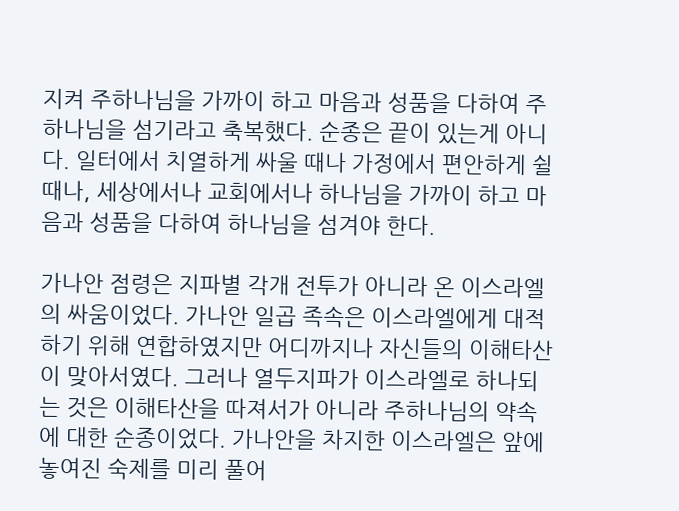지켜 주하나님을 가까이 하고 마음과 성품을 다하여 주하나님을 섬기라고 축복했다. 순종은 끝이 있는게 아니다. 일터에서 치열하게 싸울 때나 가정에서 편안하게 쉴 때나, 세상에서나 교회에서나 하나님을 가까이 하고 마음과 성품을 다하여 하나님을 섬겨야 한다.

가나안 점령은 지파별 각개 전투가 아니라 온 이스라엘의 싸움이었다. 가나안 일곱 족속은 이스라엘에게 대적하기 위해 연합하였지만 어디까지나 자신들의 이해타산이 맞아서였다. 그러나 열두지파가 이스라엘로 하나되는 것은 이해타산을 따져서가 아니라 주하나님의 약속에 대한 순종이었다. 가나안을 차지한 이스라엘은 앞에 놓여진 숙제를 미리 풀어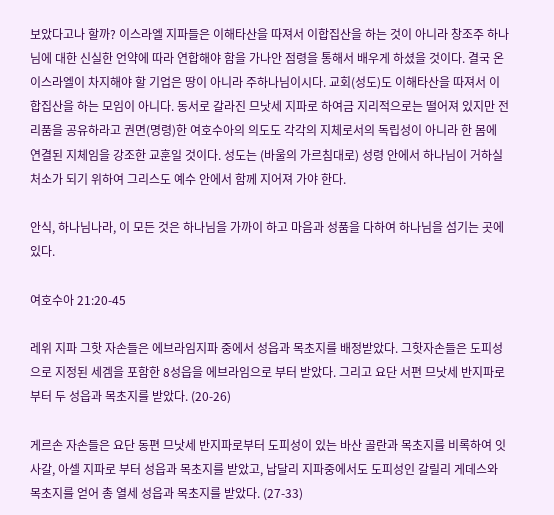보았다고나 할까? 이스라엘 지파들은 이해타산을 따져서 이합집산을 하는 것이 아니라 창조주 하나님에 대한 신실한 언약에 따라 연합해야 함을 가나안 점령을 통해서 배우게 하셨을 것이다. 결국 온 이스라엘이 차지해야 할 기업은 땅이 아니라 주하나님이시다. 교회(성도)도 이해타산을 따져서 이합집산을 하는 모임이 아니다. 동서로 갈라진 므낫세 지파로 하여금 지리적으로는 떨어져 있지만 전리품을 공유하라고 권면(명령)한 여호수아의 의도도 각각의 지체로서의 독립성이 아니라 한 몸에 연결된 지체임을 강조한 교훈일 것이다. 성도는 (바울의 가르침대로) 성령 안에서 하나님이 거하실 처소가 되기 위하여 그리스도 예수 안에서 함께 지어져 가야 한다.

안식, 하나님나라, 이 모든 것은 하나님을 가까이 하고 마음과 성품을 다하여 하나님을 섬기는 곳에 있다.

여호수아 21:20-45

레위 지파 그핫 자손들은 에브라임지파 중에서 성읍과 목초지를 배정받았다. 그핫자손들은 도피성으로 지정된 세겜을 포함한 8성읍을 에브라임으로 부터 받았다. 그리고 요단 서편 므낫세 반지파로부터 두 성읍과 목초지를 받았다. (20-26)

게르손 자손들은 요단 동편 므낫세 반지파로부터 도피성이 있는 바산 골란과 목초지를 비록하여 잇사갈, 아셀 지파로 부터 성읍과 목초지를 받았고, 납달리 지파중에서도 도피성인 갈릴리 게데스와 목초지를 얻어 총 열세 성읍과 목초지를 받았다. (27-33)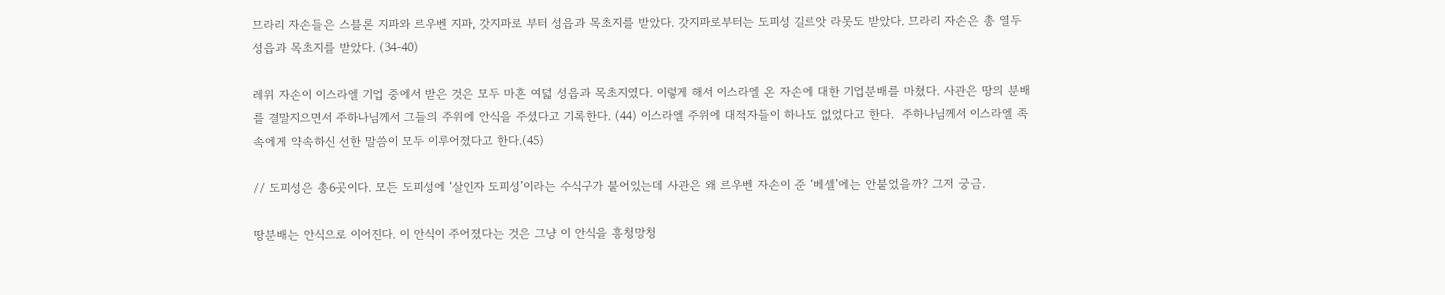므라리 자손들은 스블론 지파와 르우벤 지파, 갓지파로 부터 성읍과 목초지를 받았다. 갓지파로부터는 도피성 길르앗 라못도 받았다. 므라리 자손은 총 열두 성읍과 목초지를 받았다. (34-40)

레위 자손이 이스라엘 기업 중에서 받은 것은 모두 마흔 여덟 성읍과 목초지였다. 이렇게 해서 이스라엘 온 자손에 대한 기업분배를 마쳤다. 사관은 땅의 분배를 결말지으면서 주하나님께서 그들의 주위에 안식을 주셨다고 기록한다. (44) 이스라엘 주위에 대적자들이 하나도 없었다고 한다.  주하나님께서 이스라엘 족속에게 약속하신 선한 말씀이 모두 이루어졌다고 한다.(45)

// 도피성은 총6곳이다. 모든 도피성에 ‘살인자 도피성’이라는 수식구가 붙어있는데 사관은 왜 르우벤 자손이 준 ‘베셀’에는 안붙었을까? 그저 궁금.

땅분배는 안식으로 이어진다. 이 안식이 주어졌다는 것은 그냥 이 안식을 흥청망청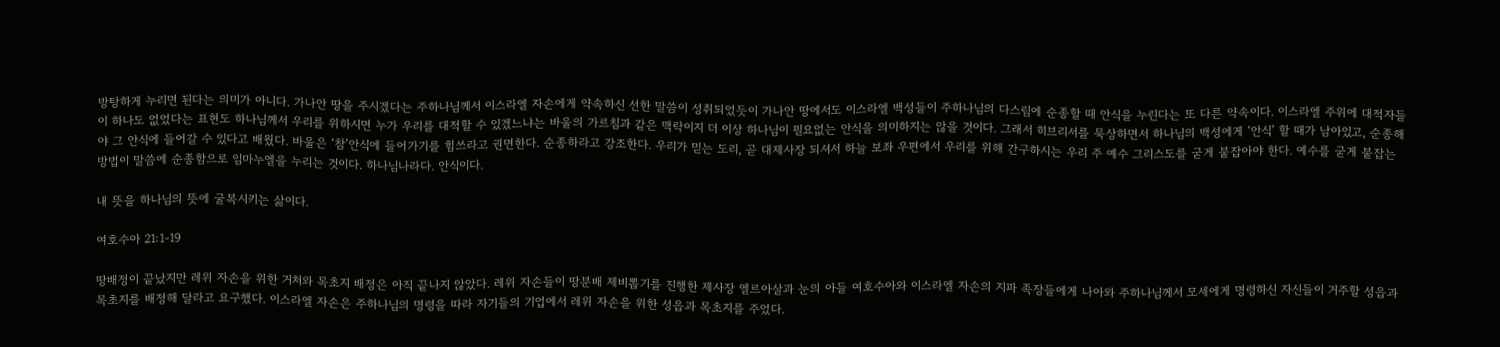방탕하게 누리면 된다는 의미가 아니다. 가나안 땅을 주시겠다는 주하나님께서 이스라엘 자손에게 약속하신 선한 말씀이 성취되었듯이 가나안 땅에서도 이스라엘 백성들이 주하나님의 다스림에 순종할 때 안식을 누린다는 또 다른 약속이다. 이스라엘 주위에 대적자들이 하나도 없었다는 표현도 하나님께서 우리를 위하시면 누가 우리를 대적할 수 있겠느냐는 바울의 가르침과 같은 맥락이지 더 이상 하나님이 필요없는 안식을 의미하지는 않을 것이다. 그래서 히브리서를 묵상하면서 하나님의 백성에게 ‘안식’ 할 때가 남아있고, 순종해야 그 안식에 들어갈 수 있다고 배웠다. 바울은 ‘참’안식에 들어가기를 힘쓰라고 권면한다. 순종하라고 강조한다. 우리가 믿는 도리, 곧 대제사장 되셔서 하늘 보좌 우편에서 우리를 위해 간구하시는 우리 주 예수 그리스도를 굳게 붙잡아야 한다. 예수를 굳게 붙잡는 방법이 말씀에 순종함으로 임마누엘을 누리는 것이다. 하나님나라다. 안식이다.

내 뜻을 하나님의 뜻에 굴복시키는 삶이다.

여호수아 21:1-19

땅배정이 끝났지만 레위 자손을 위한 거처와 목초지 배정은 아직 끝나지 않았다. 레위 자손들이 땅분배 제비뽑기를 진행한 제사장 엘르아살과 눈의 아들 여호수아와 이스라엘 자손의 지파 족장들에게 나아와 주하나님께서 모세에게 명령하신 자신들이 거주할 성읍과 목초지를 배정해 달라고 요구했다. 이스라엘 자손은 주하나님의 명령을 따라 자기들의 기업에서 레위 자손을 위한 성읍과 목초지를 주었다.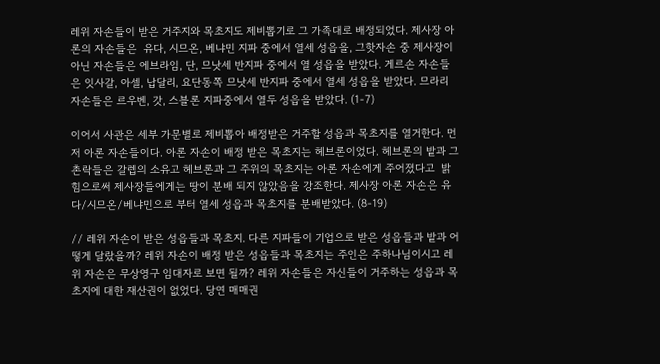레위 자손들이 받은 거주지와 목초지도 제비뽑기로 그 가족대로 배정되었다. 제사장 아론의 자손들은  유다, 시므온, 베냐민 지파 중에서 열세 성읍을, 그핫자손 중 제사장이 아닌 자손들은 에브라임, 단, 므낫세 반지파 중에서 열 성읍을 받았다. 게르손 자손들은 잇사갈, 아셀, 납달리, 요단동쪽 므낫세 반지파 중에서 열세 성읍을 받았다. 므라리 자손들은 르우벤, 갓, 스블론 지파중에서 열두 성읍을 받았다. (1-7)

이어서 사관은 세부 가문별로 제비뽑아 배정받은 거주할 성읍과 목초지를 열거한다. 먼저 아론 자손들이다. 아론 자손이 배정 받은 목초지는 헤브론이었다. 헤브론의 밭과 그 촌락들은 갈렙의 소유고 헤브론과 그 주위의 목초지는 아론 자손에게 주어졌다고  밝힘으로써 제사장들에게는 땅이 분배 되지 않았음을 강조한다. 제사장 아론 자손은 유다/시므온/베냐민으로 부터 열세 성읍과 목초지를 분배받았다. (8-19)

// 레위 자손이 받은 성읍들과 목초지. 다른 지파들이 기업으로 받은 성읍들과 밭과 어떻게 달랐을까? 레위 자손이 배정 받은 성읍들과 목초지는 주인은 주하나님이시고 레위 자손은 무상영구 임대자로 보면 될까? 레위 자손들은 자신들이 거주하는 성읍과 목초지에 대한 재산권이 없었다. 당연 매매권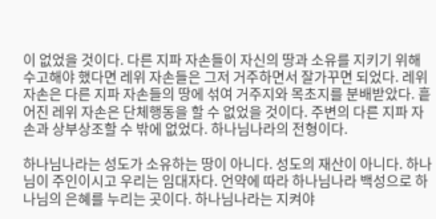이 없었을 것이다. 다른 지파 자손들이 자신의 땅과 소유를 지키기 위해 수고해야 했다면 레위 자손들은 그저 거주하면서 잘가꾸면 되었다. 레위 자손은 다른 지파 자손들의 땅에 섞여 거주지와 목초지를 분배받았다. 흩어진 레위 자손은 단체행동을 할 수 없었을 것이다. 주변의 다른 지파 자손과 상부상조할 수 밖에 없었다. 하나님나라의 전형이다.

하나님나라는 성도가 소유하는 땅이 아니다. 성도의 재산이 아니다. 하나님이 주인이시고 우리는 임대자다. 언약에 따라 하나님나라 백성으로 하나님의 은혜를 누리는 곳이다. 하나님나라는 지켜야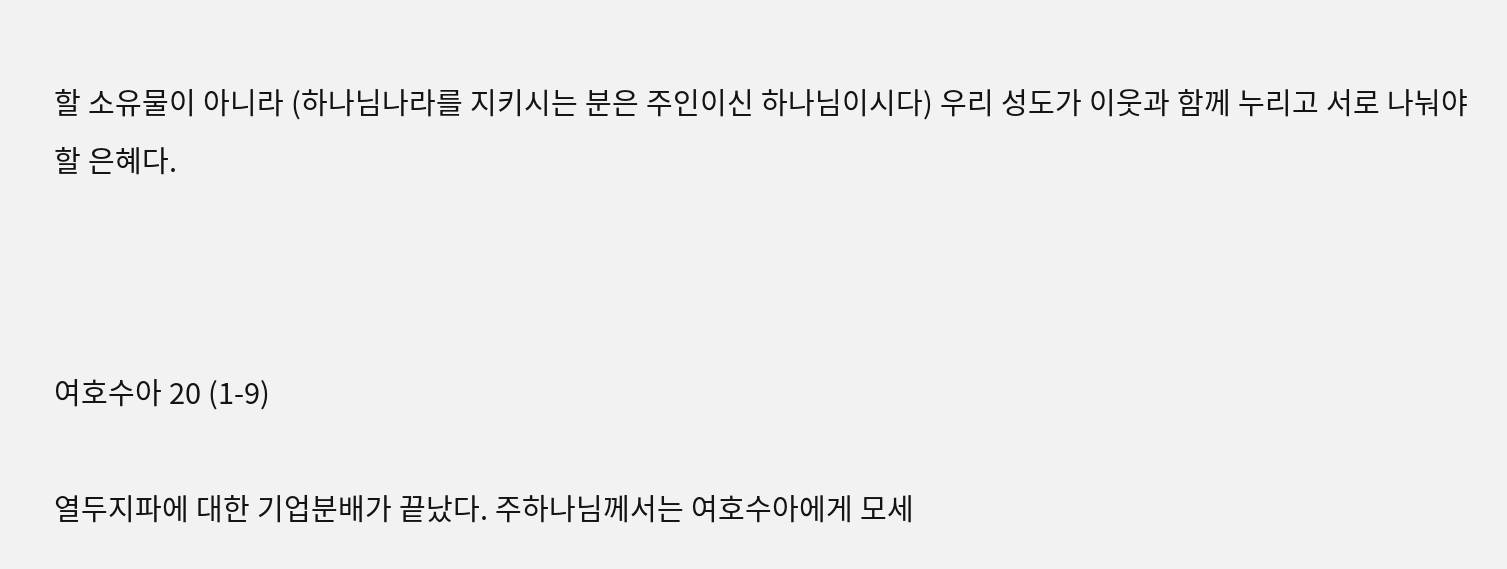할 소유물이 아니라 (하나님나라를 지키시는 분은 주인이신 하나님이시다) 우리 성도가 이웃과 함께 누리고 서로 나눠야 할 은혜다.



여호수아 20 (1-9)

열두지파에 대한 기업분배가 끝났다. 주하나님께서는 여호수아에게 모세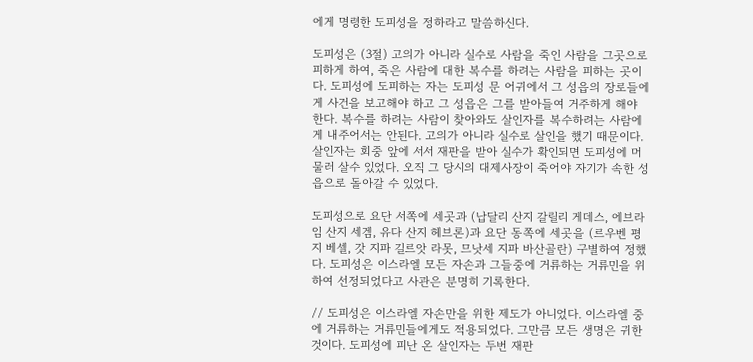에게 명령한 도피성을 정하라고 말씀하신다.

도피성은 (3절) 고의가 아니라 실수로 사람을 죽인 사람을 그곳으로 피하게 하여, 죽은 사람에 대한 복수를 하려는 사람을 피하는 곳이다. 도피성에 도피하는 자는 도피성 문 어귀에서 그 성읍의 장로들에게 사건을 보고해야 하고 그 성읍은 그를 받아들여 거주하게 해야 한다. 복수를 하려는 사람이 찾아와도 살인자를 복수하려는 사람에게 내주어서는 안된다. 고의가 아니라 실수로 살인을 했기 때문이다. 살인자는 회중 앞에 서서 재판을 받아 실수가 확인되면 도피성에 머물러 살수 있었다. 오직 그 당시의 대제사장이 죽어야 자기가 속한 성읍으로 돌아갈 수 있었다.

도피성으로 요단 서쪽에 세곳과 (납달리 산지 갈릴리 게데스, 에브라임 산지 세겜, 유다 산지 헤브론)과 요단 동쪽에 세곳을 (르우벤 평지 베셀, 갓 지파 길르앗 라못, 므낫세 지파 바산골란) 구별하여 정했다. 도피성은 이스라엘 모든 자손과 그들중에 거류하는 거류민을 위하여 선정되었다고 사관은 분명히 기록한다.

// 도피성은 이스라엘 자손만을 위한 제도가 아니었다. 이스라엘 중에 거류하는 거류민들에게도 적용되었다. 그만큼 모든 생명은 귀한 것이다. 도피성에 피난 온 살인자는 두번 재판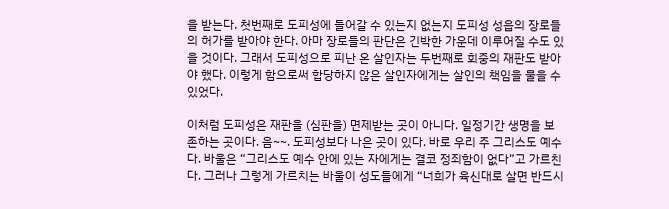을 받는다. 첫번째로 도피성에 들어갈 수 있는지 없는지 도피성 성읍의 장로들의 허가를 받아야 한다. 아마 장로들의 판단은 긴박한 가운데 이루어질 수도 있을 것이다. 그래서 도피성으로 피난 온 살인자는 두번째로 회중의 재판도 받아야 했다. 이렇게 함으로써 합당하지 않은 살인자에게는 살인의 책임을 물을 수 있었다.

이처럼 도피성은 재판을 (심판을) 면제받는 곳이 아니다. 일정기간 생명을 보존하는 곳이다. 음~~. 도피성보다 나은 곳이 있다. 바로 우리 주 그리스도 예수다. 바울은 “그리스도 예수 안에 있는 자에게는 결코 정죄함이 없다”고 가르친다. 그러나 그렇게 가르치는 바울이 성도들에게 “너희가 육신대로 살면 반드시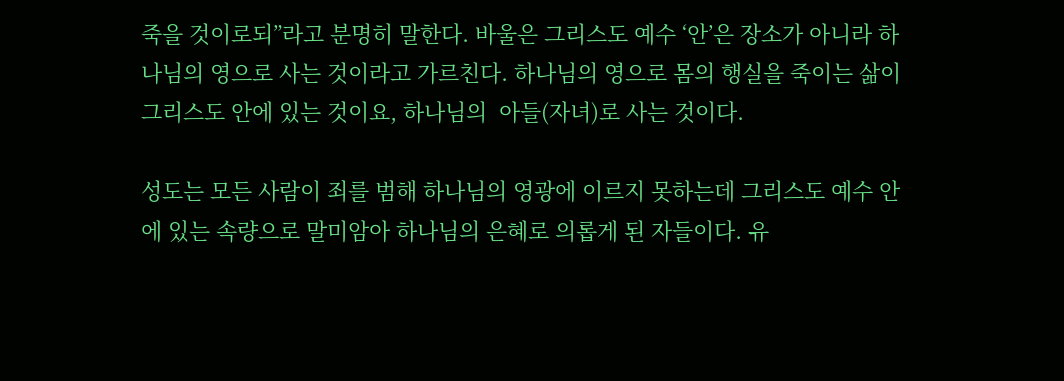죽을 것이로되”라고 분명히 말한다. 바울은 그리스도 예수 ‘안’은 장소가 아니라 하나님의 영으로 사는 것이라고 가르친다. 하나님의 영으로 몸의 행실을 죽이는 삶이 그리스도 안에 있는 것이요, 하나님의  아들(자녀)로 사는 것이다.

성도는 모든 사람이 죄를 범해 하나님의 영광에 이르지 못하는데 그리스도 예수 안에 있는 속량으로 말미암아 하나님의 은혜로 의롭게 된 자들이다. 유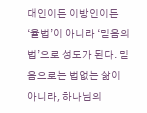대인이든 이방인이든 ‘율법’이 아니라 ‘믿음의 법’으로 성도가 된다. 믿음으로는 법없는 삶이 아니라, 하나님의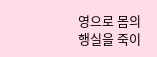영으로 몸의 행실을 죽이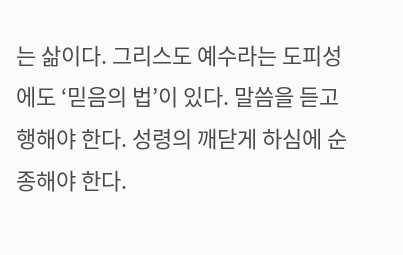는 삶이다. 그리스도 예수라는 도피성에도 ‘믿음의 법’이 있다. 말씀을 듣고 행해야 한다. 성령의 깨닫게 하심에 순종해야 한다.